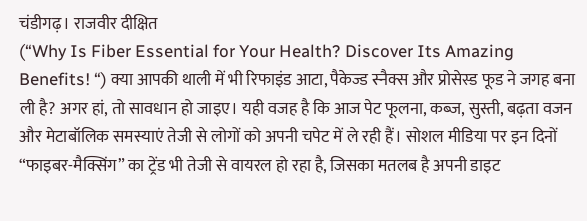चंडीगढ़। राजवीर दीक्षित
(“Why Is Fiber Essential for Your Health? Discover Its Amazing Benefits! “) क्या आपकी थाली में भी रिफाइंड आटा, पैकेज्ड स्नैक्स और प्रोसेस्ड फूड ने जगह बना ली है? अगर हां, तो सावधान हो जाइए। यही वजह है कि आज पेट फूलना, कब्ज, सुस्ती, बढ़ता वजन और मेटाबॉलिक समस्याएं तेजी से लोगों को अपनी चपेट में ले रही हैं। सोशल मीडिया पर इन दिनों “फाइबर-मैक्सिंग” का ट्रेंड भी तेजी से वायरल हो रहा है, जिसका मतलब है अपनी डाइट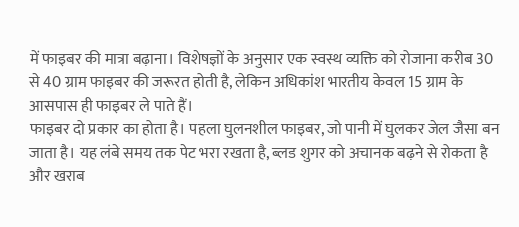में फाइबर की मात्रा बढ़ाना। विशेषज्ञों के अनुसार एक स्वस्थ व्यक्ति को रोजाना करीब 30 से 40 ग्राम फाइबर की जरूरत होती है, लेकिन अधिकांश भारतीय केवल 15 ग्राम के आसपास ही फाइबर ले पाते हैं।
फाइबर दो प्रकार का होता है। पहला घुलनशील फाइबर, जो पानी में घुलकर जेल जैसा बन जाता है। यह लंबे समय तक पेट भरा रखता है, ब्लड शुगर को अचानक बढ़ने से रोकता है और खराब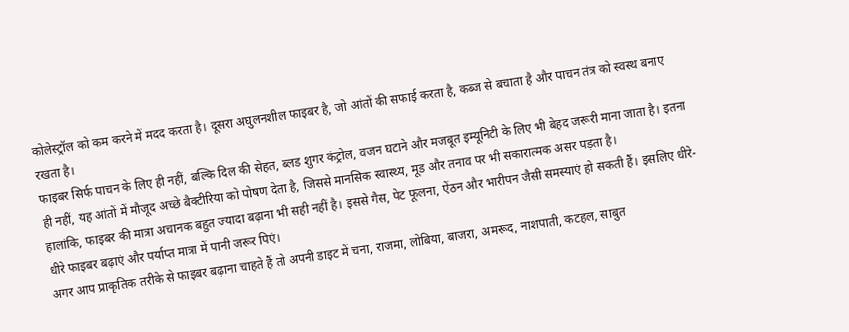कोलेस्ट्रॉल को कम करने में मदद करता है। दूसरा अघुलनशील फाइबर है, जो आंतों की सफाई करता है, कब्ज से बचाता है और पाचन तंत्र को स्वस्थ बनाए रखता है।
फाइबर सिर्फ पाचन के लिए ही नहीं, बल्कि दिल की सेहत, ब्लड शुगर कंट्रोल, वजन घटाने और मजबूत इम्यूनिटी के लिए भी बेहद जरूरी माना जाता है। इतना ही नहीं, यह आंतों में मौजूद अच्छे बैक्टीरिया को पोषण देता है, जिससे मानसिक स्वास्थ्य, मूड और तनाव पर भी सकारात्मक असर पड़ता है।
हालांकि, फाइबर की मात्रा अचानक बहुत ज्यादा बढ़ाना भी सही नहीं है। इससे गैस, पेट फूलना, ऐंठन और भारीपन जैसी समस्याएं हो सकती हैं। इसलिए धीरे-धीरे फाइबर बढ़ाएं और पर्याप्त मात्रा में पानी जरूर पिएं।
अगर आप प्राकृतिक तरीके से फाइबर बढ़ाना चाहते हैं तो अपनी डाइट में चना, राजमा, लोबिया, बाजरा, अमरूद, नाशपाती, कटहल, साबुत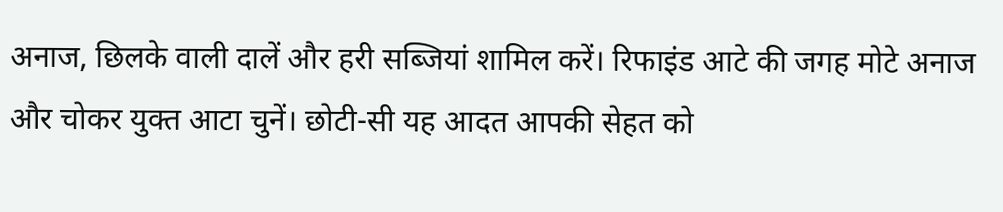अनाज, छिलके वाली दालें और हरी सब्जियां शामिल करें। रिफाइंड आटे की जगह मोटे अनाज और चोकर युक्त आटा चुनें। छोटी-सी यह आदत आपकी सेहत को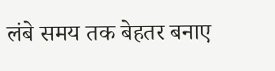लंबे समय तक बेहतर बनाए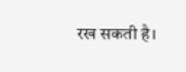रख सकती है।